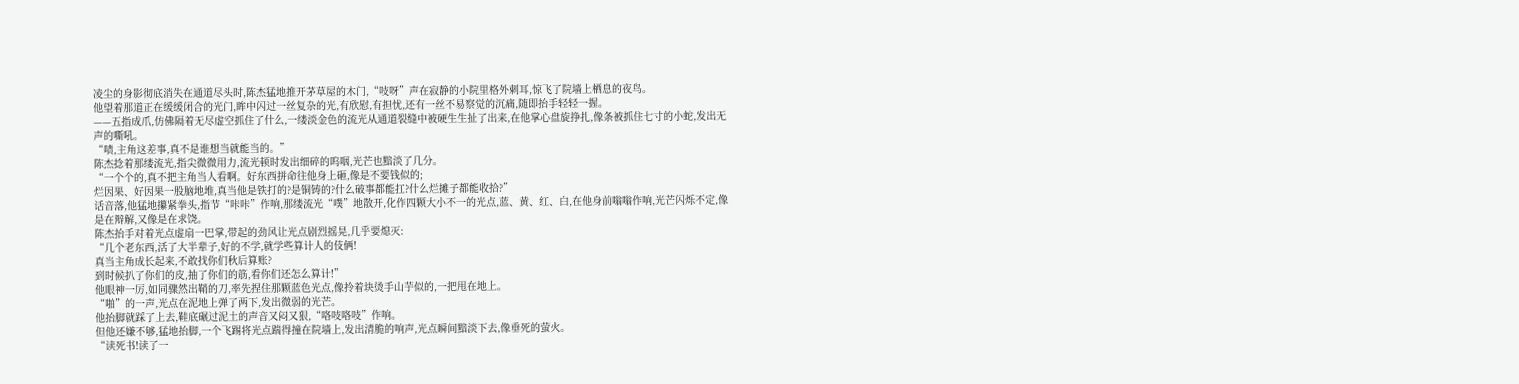凌尘的身影彻底消失在通道尽头时,陈杰猛地推开茅草屋的木门,“吱呀”声在寂静的小院里格外刺耳,惊飞了院墙上栖息的夜鸟。
他望着那道正在缓缓闭合的光门,眸中闪过一丝复杂的光,有欣慰,有担忧,还有一丝不易察觉的沉痛,随即抬手轻轻一握。
——五指成爪,仿佛隔着无尽虚空抓住了什么,一缕淡金色的流光从通道裂缝中被硬生生扯了出来,在他掌心盘旋挣扎,像条被抓住七寸的小蛇,发出无声的嘶吼。
“啧,主角这差事,真不是谁想当就能当的。”
陈杰捻着那缕流光,指尖微微用力,流光顿时发出细碎的呜咽,光芒也黯淡了几分。
“一个个的,真不把主角当人看啊。好东西拼命往他身上砸,像是不要钱似的;
烂因果、好因果一股脑地堆,真当他是铁打的?是铜铸的?什么破事都能扛?什么烂摊子都能收拾?”
话音落,他猛地攥紧拳头,指节“咔咔”作响,那缕流光“噗”地散开,化作四颗大小不一的光点,蓝、黄、红、白,在他身前嗡嗡作响,光芒闪烁不定,像是在辩解,又像是在求饶。
陈杰抬手对着光点虚扇一巴掌,带起的劲风让光点剧烈摇晃,几乎要熄灭:
“几个老东西,活了大半辈子,好的不学,就学些算计人的伎俩!
真当主角成长起来,不敢找你们秋后算账?
到时候扒了你们的皮,抽了你们的筋,看你们还怎么算计!”
他眼神一厉,如同骤然出鞘的刀,率先捏住那颗蓝色光点,像拎着块烫手山芋似的,一把甩在地上。
“啪”的一声,光点在泥地上弹了两下,发出微弱的光芒。
他抬脚就踩了上去,鞋底碾过泥土的声音又闷又狠,“咯吱咯吱”作响。
但他还嫌不够,猛地抬脚,一个飞踢将光点踹得撞在院墙上,发出清脆的响声,光点瞬间黯淡下去,像垂死的萤火。
“读死书!读了一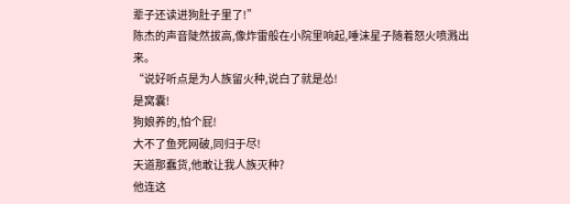辈子还读进狗肚子里了!”
陈杰的声音陡然拔高,像炸雷般在小院里响起,唾沫星子随着怒火喷溅出来。
“说好听点是为人族留火种,说白了就是怂!
是窝囊!
狗娘养的,怕个屁!
大不了鱼死网破,同归于尽!
天道那蠢货,他敢让我人族灭种?
他连这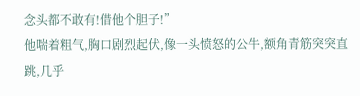念头都不敢有!借他个胆子!”
他喘着粗气,胸口剧烈起伏,像一头愤怒的公牛,额角青筋突突直跳,几乎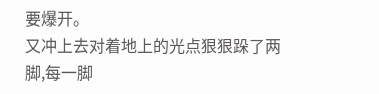要爆开。
又冲上去对着地上的光点狠狠跺了两脚,每一脚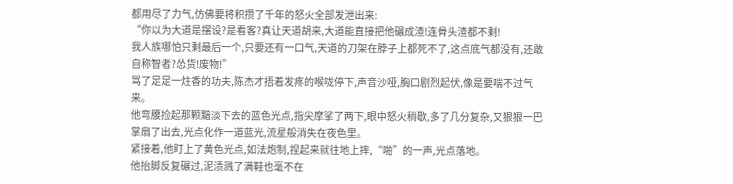都用尽了力气,仿佛要将积攒了千年的怒火全部发泄出来:
“你以为大道是摆设?是看客?真让天道胡来,大道能直接把他碾成渣!连骨头渣都不剩!
我人族哪怕只剩最后一个,只要还有一口气,天道的刀架在脖子上都死不了,这点底气都没有,还敢自称智者?怂货!废物!”
骂了足足一炷香的功夫,陈杰才捂着发疼的喉咙停下,声音沙哑,胸口剧烈起伏,像是要喘不过气来。
他弯腰捡起那颗黯淡下去的蓝色光点,指尖摩挲了两下,眼中怒火稍歇,多了几分复杂,又狠狠一巴掌扇了出去,光点化作一道蓝光,流星般消失在夜色里。
紧接着,他盯上了黄色光点,如法炮制,捏起来就往地上摔,“啪”的一声,光点落地。
他抬脚反复碾过,泥渍溅了满鞋也毫不在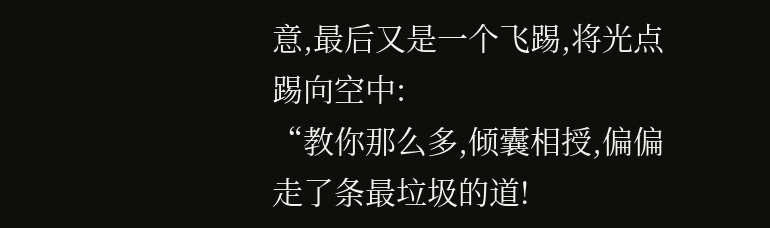意,最后又是一个飞踢,将光点踢向空中:
“教你那么多,倾囊相授,偏偏走了条最垃圾的道!